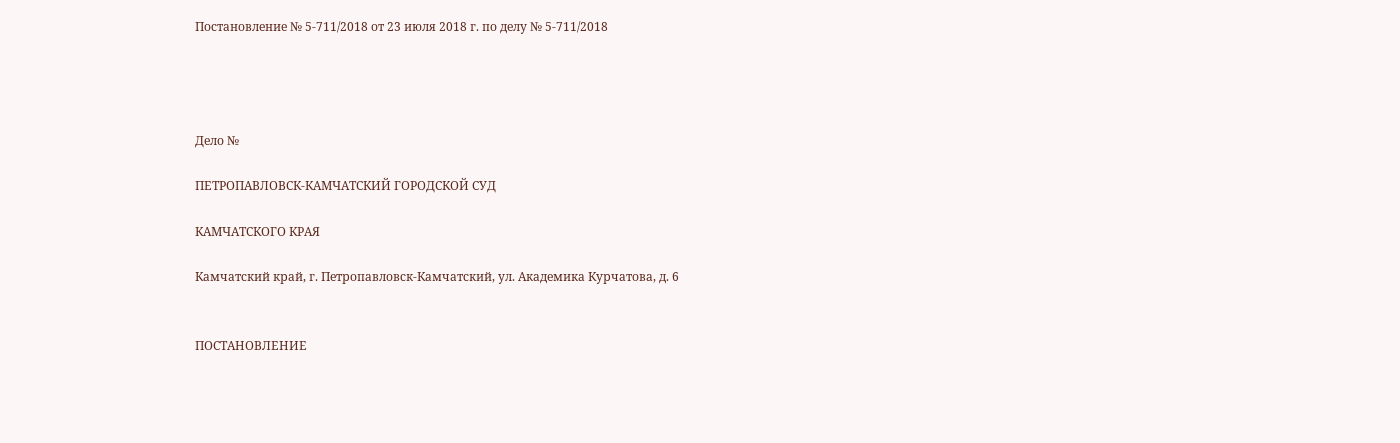Постановление № 5-711/2018 от 23 июля 2018 г. по делу № 5-711/2018




Дело №

ПЕТРОПАВЛОВСК-КАМЧАТСКИЙ ГОРОДСКОЙ СУД

КАМЧАТСКОГО КРАЯ

Камчатский край, г. Петропавловск-Камчатский, ул. Академика Курчатова, д. 6


ПОСТАНОВЛЕНИЕ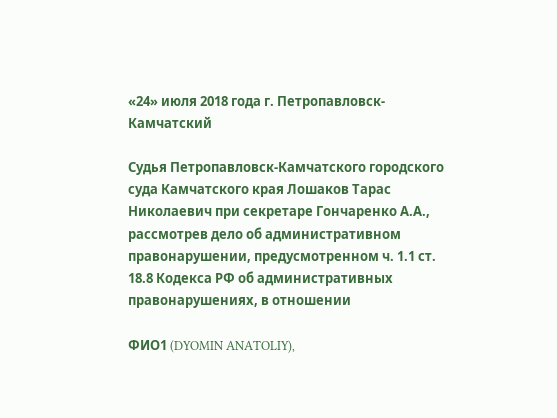«24» июля 2018 года г. Петропавловск-Камчатский

Судья Петропавловск-Камчатского городского суда Камчатского края Лошаков Тарас Николаевич при секретаре Гончаренко А.А., рассмотрев дело об административном правонарушении, предусмотренном ч. 1.1 ст. 18.8 Кодекса РФ об административных правонарушениях, в отношении

ФИО1 (DYOMIN ANATOLIY),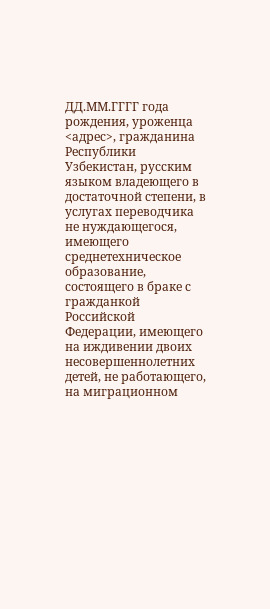ДД.ММ.ГГГГ года рождения, уроженца <адрес>, гражданина Республики Узбекистан, русским языком владеющего в достаточной степени, в услугах переводчика не нуждающегося, имеющего среднетехническое образование, состоящего в браке с гражданкой Российской Федерации, имеющего на иждивении двоих несовершеннолетних детей, не работающего, на миграционном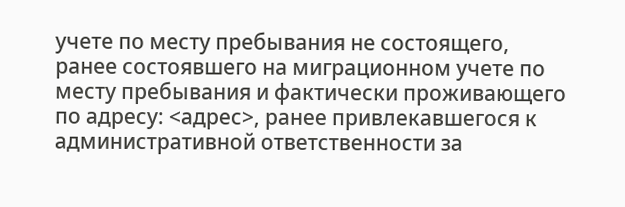учете по месту пребывания не состоящего, ранее состоявшего на миграционном учете по месту пребывания и фактически проживающего по адресу: <адрес>, ранее привлекавшегося к административной ответственности за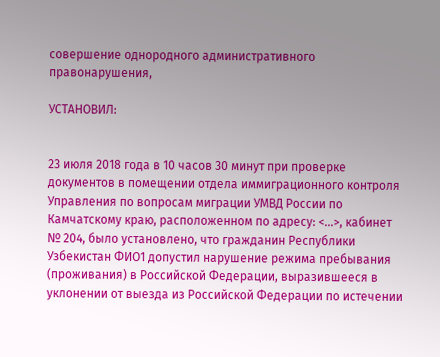совершение однородного административного правонарушения,

УСТАНОВИЛ:


23 июля 2018 года в 10 часов 30 минут при проверке документов в помещении отдела иммиграционного контроля Управления по вопросам миграции УМВД России по Камчатскому краю, расположенном по адресу: <...>, кабинет № 204, было установлено, что гражданин Республики Узбекистан ФИО1 допустил нарушение режима пребывания (проживания) в Российской Федерации, выразившееся в уклонении от выезда из Российской Федерации по истечении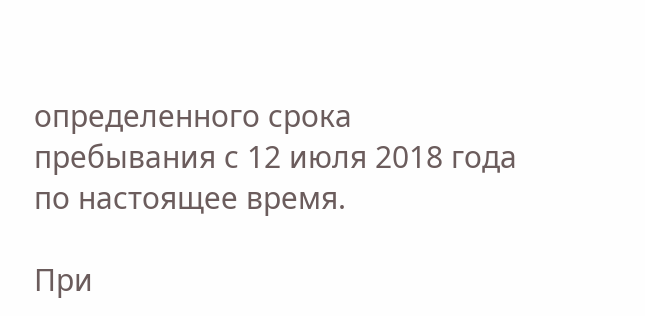определенного срока пребывания с 12 июля 2018 года по настоящее время.

При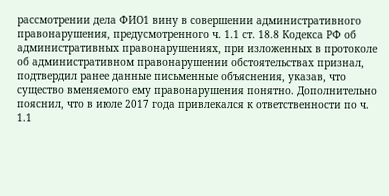рассмотрении дела ФИО1 вину в совершении административного правонарушения, предусмотренного ч. 1.1 ст. 18.8 Кодекса РФ об административных правонарушениях, при изложенных в протоколе об административном правонарушении обстоятельствах признал, подтвердил ранее данные письменные объяснения, указав, что существо вменяемого ему правонарушения понятно. Дополнительно пояснил, что в июле 2017 года привлекался к ответственности по ч. 1.1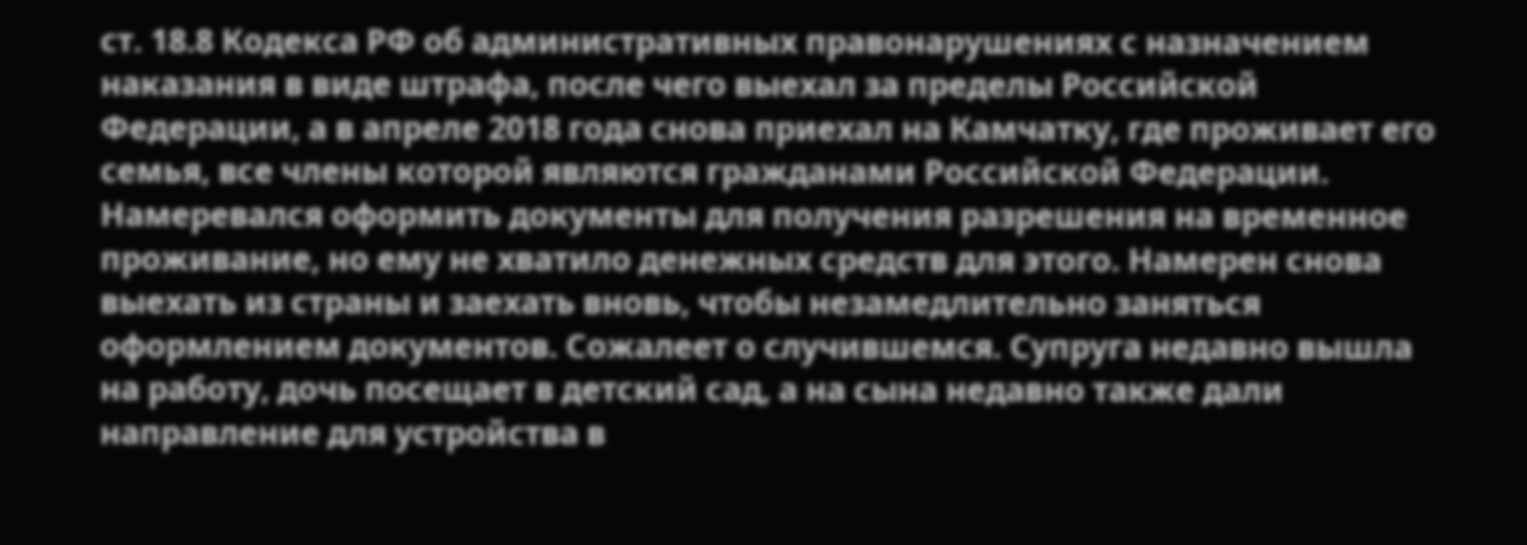ст. 18.8 Кодекса РФ об административных правонарушениях с назначением наказания в виде штрафа, после чего выехал за пределы Российской Федерации, а в апреле 2018 года снова приехал на Камчатку, где проживает его семья, все члены которой являются гражданами Российской Федерации. Намеревался оформить документы для получения разрешения на временное проживание, но ему не хватило денежных средств для этого. Намерен снова выехать из страны и заехать вновь, чтобы незамедлительно заняться оформлением документов. Сожалеет о случившемся. Супруга недавно вышла на работу, дочь посещает в детский сад, а на сына недавно также дали направление для устройства в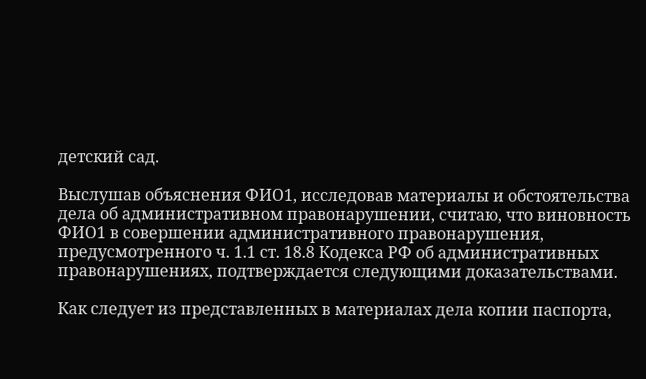детский сад.

Выслушав объяснения ФИО1, исследовав материалы и обстоятельства дела об административном правонарушении, считаю, что виновность ФИО1 в совершении административного правонарушения, предусмотренного ч. 1.1 ст. 18.8 Кодекса РФ об административных правонарушениях, подтверждается следующими доказательствами.

Как следует из представленных в материалах дела копии паспорта,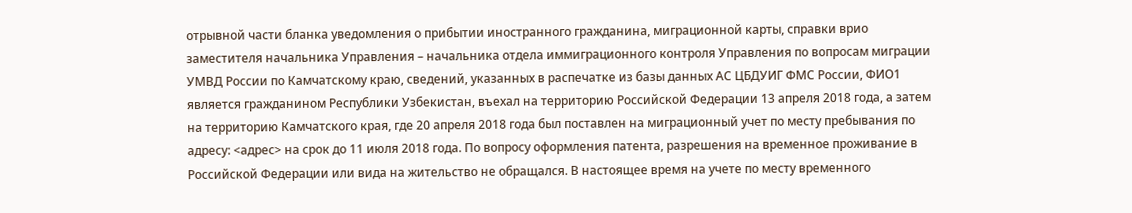отрывной части бланка уведомления о прибытии иностранного гражданина, миграционной карты, справки врио заместителя начальника Управления – начальника отдела иммиграционного контроля Управления по вопросам миграции УМВД России по Камчатскому краю, сведений, указанных в распечатке из базы данных АС ЦБДУИГ ФМС России, ФИО1 является гражданином Республики Узбекистан, въехал на территорию Российской Федерации 13 апреля 2018 года, а затем на территорию Камчатского края, где 20 апреля 2018 года был поставлен на миграционный учет по месту пребывания по адресу: <адрес> на срок до 11 июля 2018 года. По вопросу оформления патента, разрешения на временное проживание в Российской Федерации или вида на жительство не обращался. В настоящее время на учете по месту временного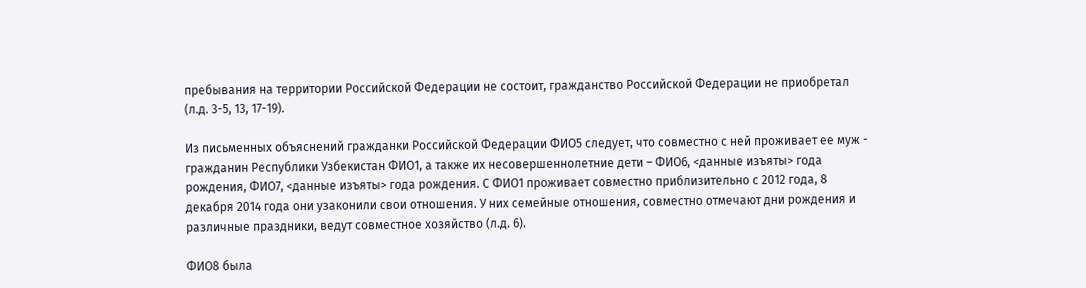пребывания на территории Российской Федерации не состоит, гражданство Российской Федерации не приобретал (л.д. 3-5, 13, 17-19).

Из письменных объяснений гражданки Российской Федерации ФИО5 следует, что совместно с ней проживает ее муж - гражданин Республики Узбекистан ФИО1, а также их несовершеннолетние дети – ФИО6, <данные изъяты> года рождения, ФИО7, <данные изъяты> года рождения. С ФИО1 проживает совместно приблизительно с 2012 года, 8 декабря 2014 года они узаконили свои отношения. У них семейные отношения, совместно отмечают дни рождения и различные праздники, ведут совместное хозяйство (л.д. 6).

ФИО8 была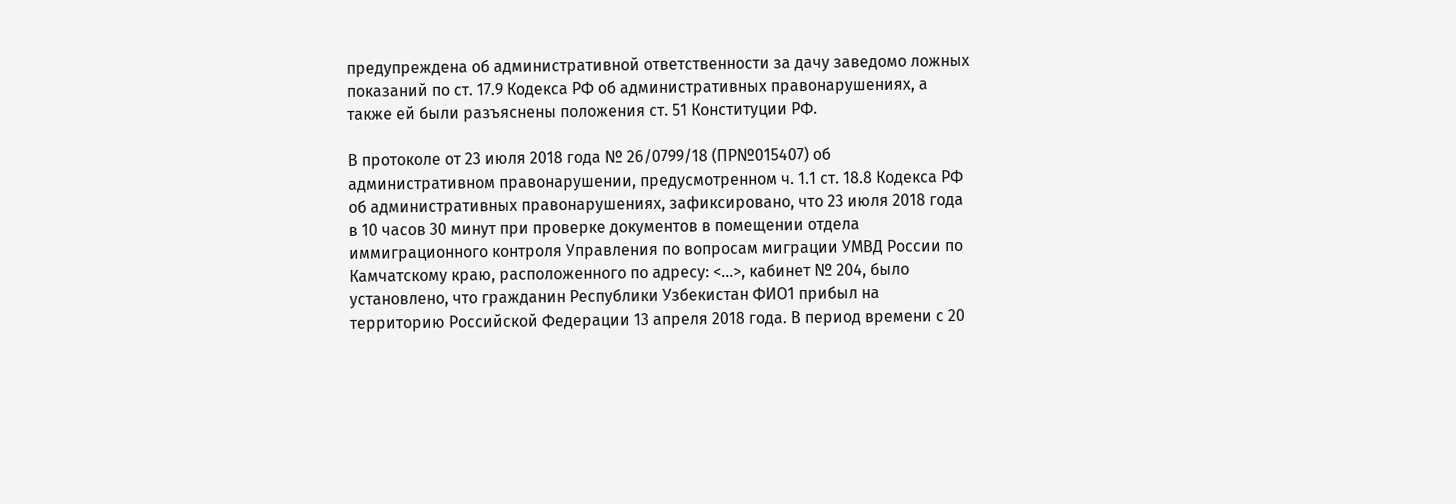предупреждена об административной ответственности за дачу заведомо ложных показаний по ст. 17.9 Кодекса РФ об административных правонарушениях, а также ей были разъяснены положения ст. 51 Конституции РФ.

В протоколе от 23 июля 2018 года № 26/0799/18 (ПР№015407) об административном правонарушении, предусмотренном ч. 1.1 ст. 18.8 Кодекса РФ об административных правонарушениях, зафиксировано, что 23 июля 2018 года в 10 часов 30 минут при проверке документов в помещении отдела иммиграционного контроля Управления по вопросам миграции УМВД России по Камчатскому краю, расположенного по адресу: <...>, кабинет № 204, было установлено, что гражданин Республики Узбекистан ФИО1 прибыл на территорию Российской Федерации 13 апреля 2018 года. В период времени с 20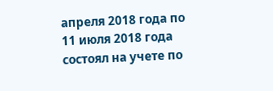апреля 2018 года по 11 июля 2018 года состоял на учете по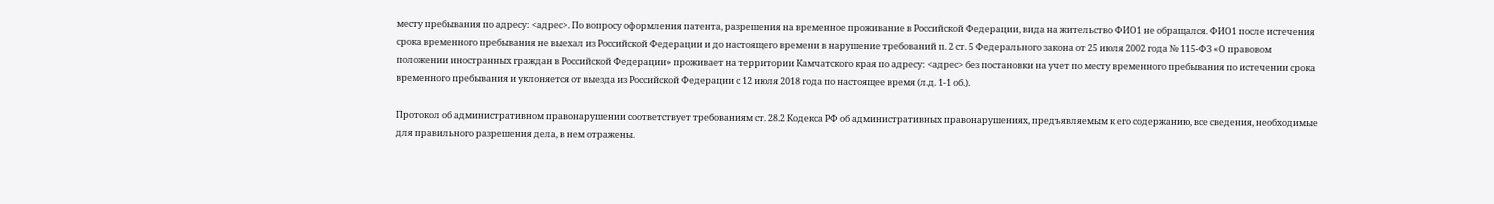месту пребывания по адресу: <адрес>. По вопросу оформления патента, разрешения на временное проживание в Российской Федерации, вида на жительство ФИО1 не обращался. ФИО1 после истечения срока временного пребывания не выехал из Российской Федерации и до настоящего времени в нарушение требований п. 2 ст. 5 Федерального закона от 25 июля 2002 года № 115-ФЗ «О правовом положении иностранных граждан в Российской Федерации» проживает на территории Камчатского края по адресу: <адрес> без постановки на учет по месту временного пребывания по истечении срока временного пребывания и уклоняется от выезда из Российской Федерации с 12 июля 2018 года по настоящее время (л.д. 1-1 об.).

Протокол об административном правонарушении соответствует требованиям ст. 28.2 Кодекса РФ об административных правонарушениях, предъявляемым к его содержанию, все сведения, необходимые для правильного разрешения дела, в нем отражены.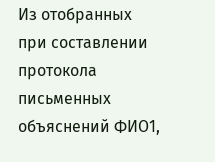Из отобранных при составлении протокола письменных объяснений ФИО1,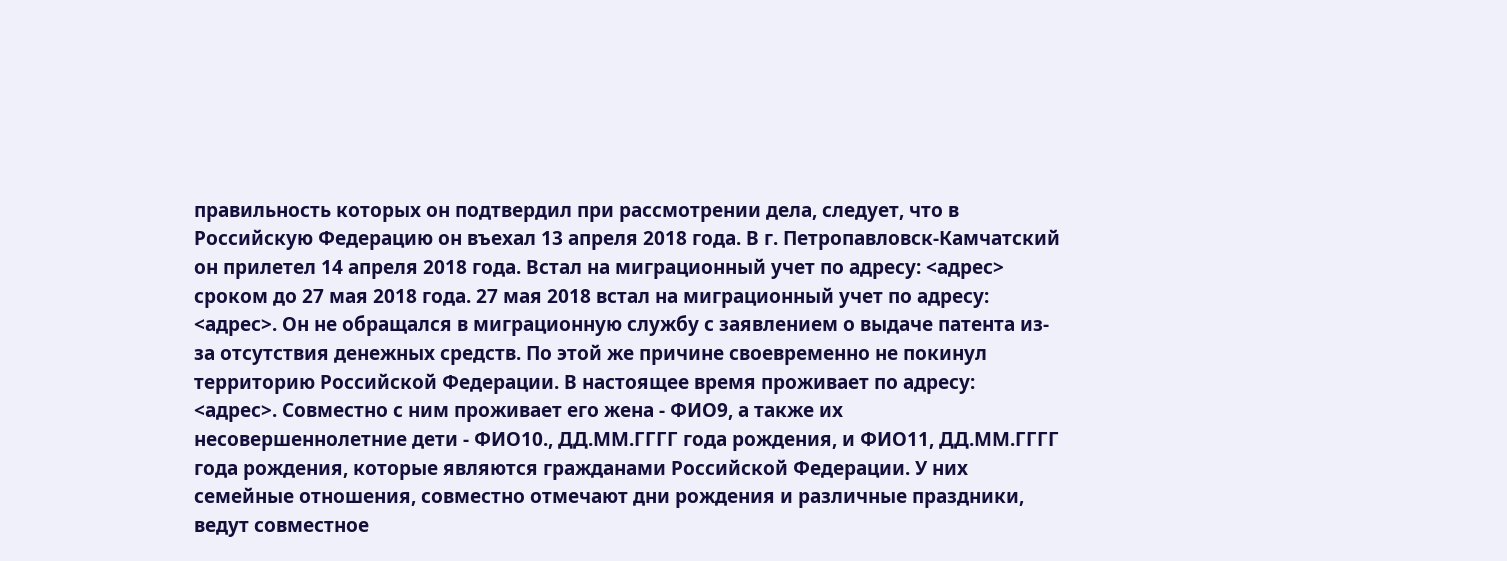правильность которых он подтвердил при рассмотрении дела, следует, что в Российскую Федерацию он въехал 13 апреля 2018 года. В г. Петропавловск-Камчатский он прилетел 14 апреля 2018 года. Встал на миграционный учет по адресу: <адрес> сроком до 27 мая 2018 года. 27 мая 2018 встал на миграционный учет по адресу: <адрес>. Он не обращался в миграционную службу с заявлением о выдаче патента из-за отсутствия денежных средств. По этой же причине своевременно не покинул территорию Российской Федерации. В настоящее время проживает по адресу: <адрес>. Совместно с ним проживает его жена - ФИО9, а также их несовершеннолетние дети - ФИО10., ДД.ММ.ГГГГ года рождения, и ФИО11, ДД.ММ.ГГГГ года рождения, которые являются гражданами Российской Федерации. У них семейные отношения, совместно отмечают дни рождения и различные праздники, ведут совместное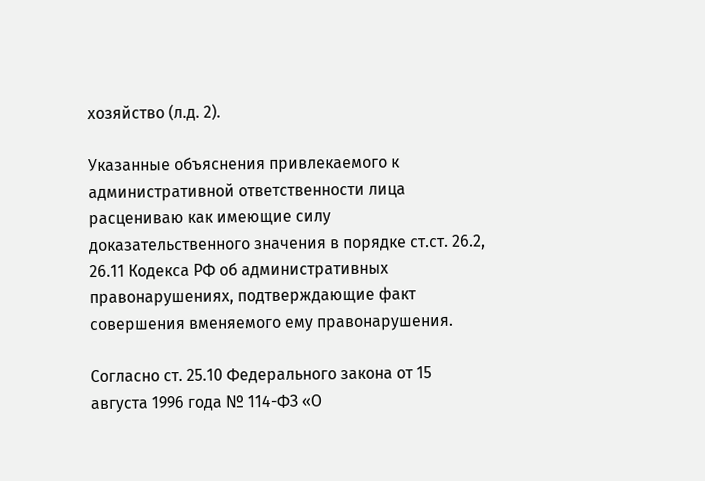хозяйство (л.д. 2).

Указанные объяснения привлекаемого к административной ответственности лица расцениваю как имеющие силу доказательственного значения в порядке ст.ст. 26.2, 26.11 Кодекса РФ об административных правонарушениях, подтверждающие факт совершения вменяемого ему правонарушения.

Согласно ст. 25.10 Федерального закона от 15 августа 1996 года № 114-ФЗ «О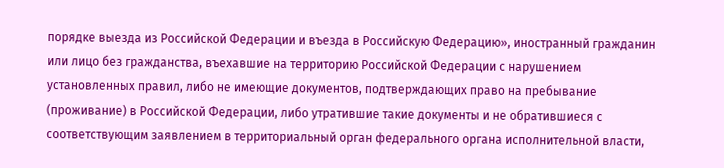порядке выезда из Российской Федерации и въезда в Российскую Федерацию», иностранный гражданин или лицо без гражданства, въехавшие на территорию Российской Федерации с нарушением установленных правил, либо не имеющие документов, подтверждающих право на пребывание (проживание) в Российской Федерации, либо утратившие такие документы и не обратившиеся с соответствующим заявлением в территориальный орган федерального органа исполнительной власти,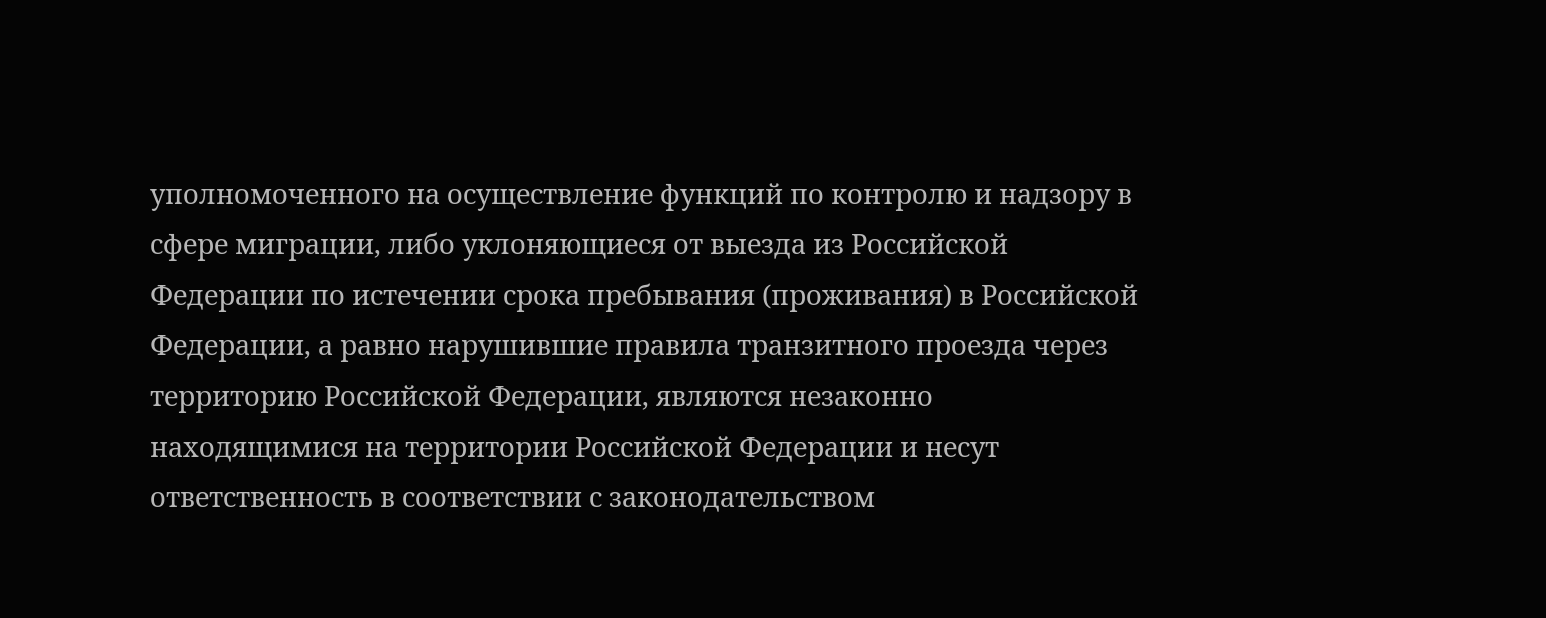уполномоченного на осуществление функций по контролю и надзору в сфере миграции, либо уклоняющиеся от выезда из Российской Федерации по истечении срока пребывания (проживания) в Российской Федерации, а равно нарушившие правила транзитного проезда через территорию Российской Федерации, являются незаконно находящимися на территории Российской Федерации и несут ответственность в соответствии с законодательством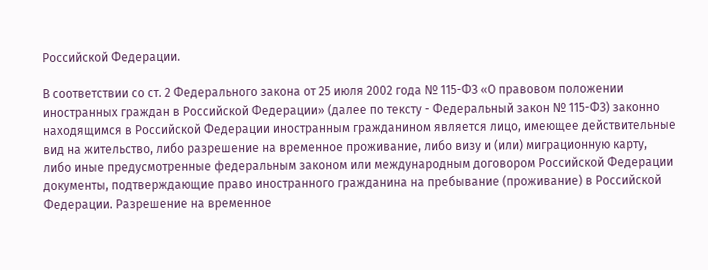Российской Федерации.

В соответствии со ст. 2 Федерального закона от 25 июля 2002 года № 115-ФЗ «О правовом положении иностранных граждан в Российской Федерации» (далее по тексту - Федеральный закон № 115-ФЗ) законно находящимся в Российской Федерации иностранным гражданином является лицо, имеющее действительные вид на жительство, либо разрешение на временное проживание, либо визу и (или) миграционную карту, либо иные предусмотренные федеральным законом или международным договором Российской Федерации документы, подтверждающие право иностранного гражданина на пребывание (проживание) в Российской Федерации. Разрешение на временное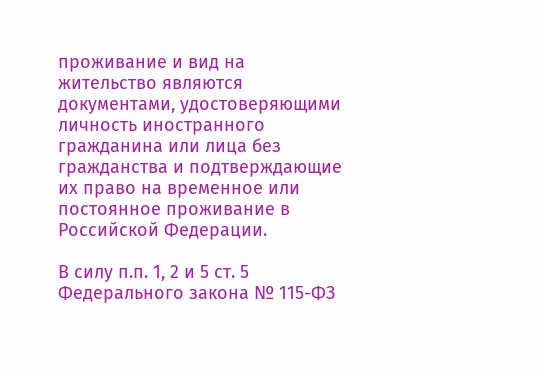проживание и вид на жительство являются документами, удостоверяющими личность иностранного гражданина или лица без гражданства и подтверждающие их право на временное или постоянное проживание в Российской Федерации.

В силу п.п. 1, 2 и 5 ст. 5 Федерального закона № 115-ФЗ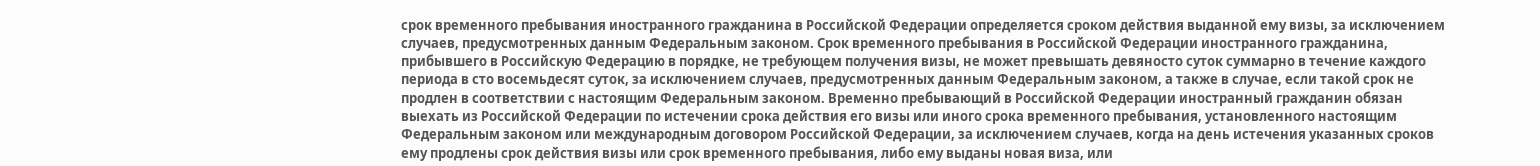срок временного пребывания иностранного гражданина в Российской Федерации определяется сроком действия выданной ему визы, за исключением случаев, предусмотренных данным Федеральным законом. Срок временного пребывания в Российской Федерации иностранного гражданина, прибывшего в Российскую Федерацию в порядке, не требующем получения визы, не может превышать девяносто суток суммарно в течение каждого периода в сто восемьдесят суток, за исключением случаев, предусмотренных данным Федеральным законом, а также в случае, если такой срок не продлен в соответствии с настоящим Федеральным законом. Временно пребывающий в Российской Федерации иностранный гражданин обязан выехать из Российской Федерации по истечении срока действия его визы или иного срока временного пребывания, установленного настоящим Федеральным законом или международным договором Российской Федерации, за исключением случаев, когда на день истечения указанных сроков ему продлены срок действия визы или срок временного пребывания, либо ему выданы новая виза, или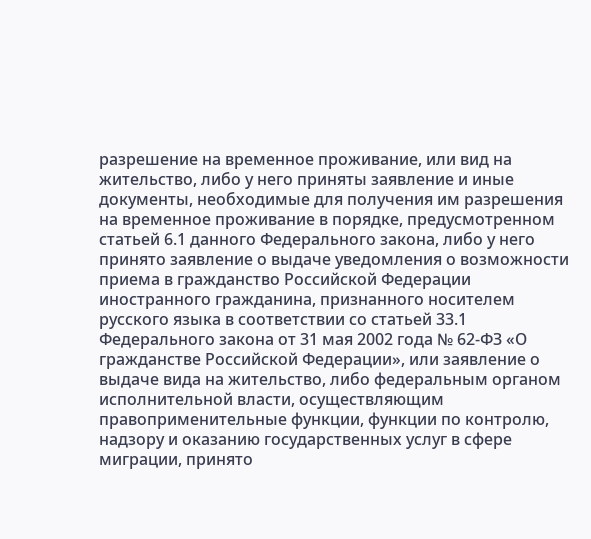разрешение на временное проживание, или вид на жительство, либо у него приняты заявление и иные документы, необходимые для получения им разрешения на временное проживание в порядке, предусмотренном статьей 6.1 данного Федерального закона, либо у него принято заявление о выдаче уведомления о возможности приема в гражданство Российской Федерации иностранного гражданина, признанного носителем русского языка в соответствии со статьей 33.1 Федерального закона от 31 мая 2002 года № 62-ФЗ «О гражданстве Российской Федерации», или заявление о выдаче вида на жительство, либо федеральным органом исполнительной власти, осуществляющим правоприменительные функции, функции по контролю, надзору и оказанию государственных услуг в сфере миграции, принято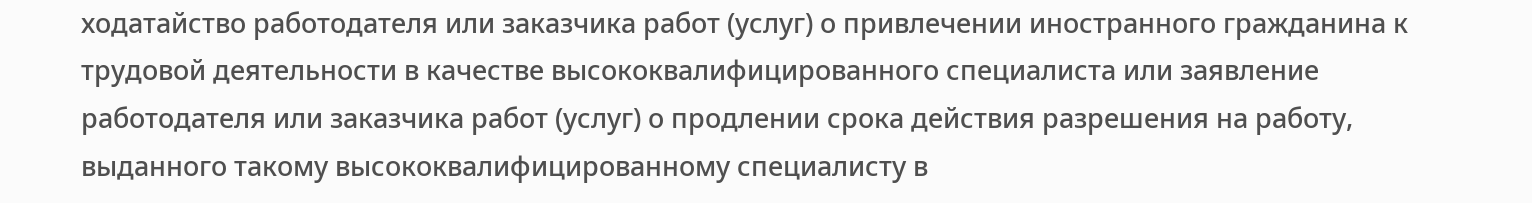ходатайство работодателя или заказчика работ (услуг) о привлечении иностранного гражданина к трудовой деятельности в качестве высококвалифицированного специалиста или заявление работодателя или заказчика работ (услуг) о продлении срока действия разрешения на работу, выданного такому высококвалифицированному специалисту в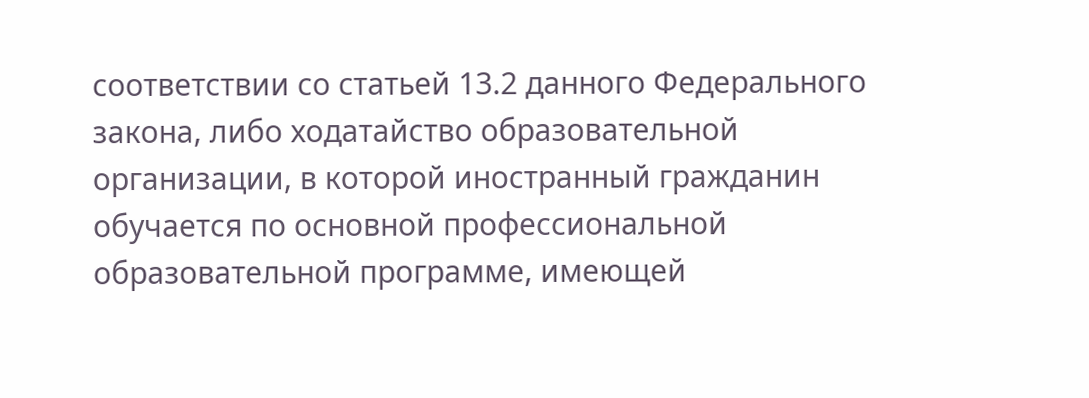соответствии со статьей 13.2 данного Федерального закона, либо ходатайство образовательной организации, в которой иностранный гражданин обучается по основной профессиональной образовательной программе, имеющей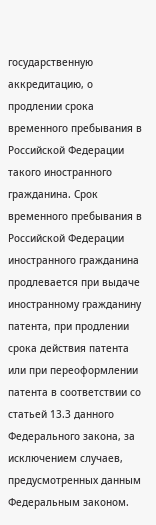государственную аккредитацию, о продлении срока временного пребывания в Российской Федерации такого иностранного гражданина. Срок временного пребывания в Российской Федерации иностранного гражданина продлевается при выдаче иностранному гражданину патента, при продлении срока действия патента или при переоформлении патента в соответствии со статьей 13.3 данного Федерального закона, за исключением случаев, предусмотренных данным Федеральным законом.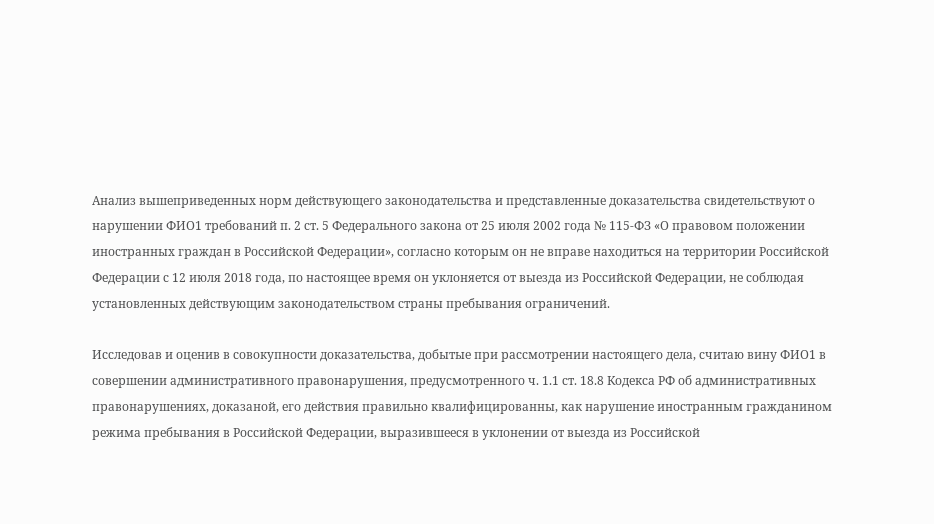Анализ вышеприведенных норм действующего законодательства и представленные доказательства свидетельствуют о нарушении ФИО1 требований п. 2 ст. 5 Федерального закона от 25 июля 2002 года № 115-ФЗ «О правовом положении иностранных граждан в Российской Федерации», согласно которым он не вправе находиться на территории Российской Федерации с 12 июля 2018 года, по настоящее время он уклоняется от выезда из Российской Федерации, не соблюдая установленных действующим законодательством страны пребывания ограничений.

Исследовав и оценив в совокупности доказательства, добытые при рассмотрении настоящего дела, считаю вину ФИО1 в совершении административного правонарушения, предусмотренного ч. 1.1 ст. 18.8 Кодекса РФ об административных правонарушениях, доказаной, его действия правильно квалифицированны, как нарушение иностранным гражданином режима пребывания в Российской Федерации, выразившееся в уклонении от выезда из Российской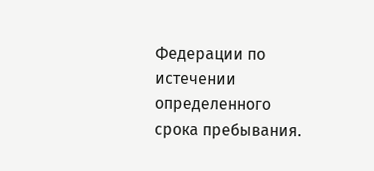Федерации по истечении определенного срока пребывания.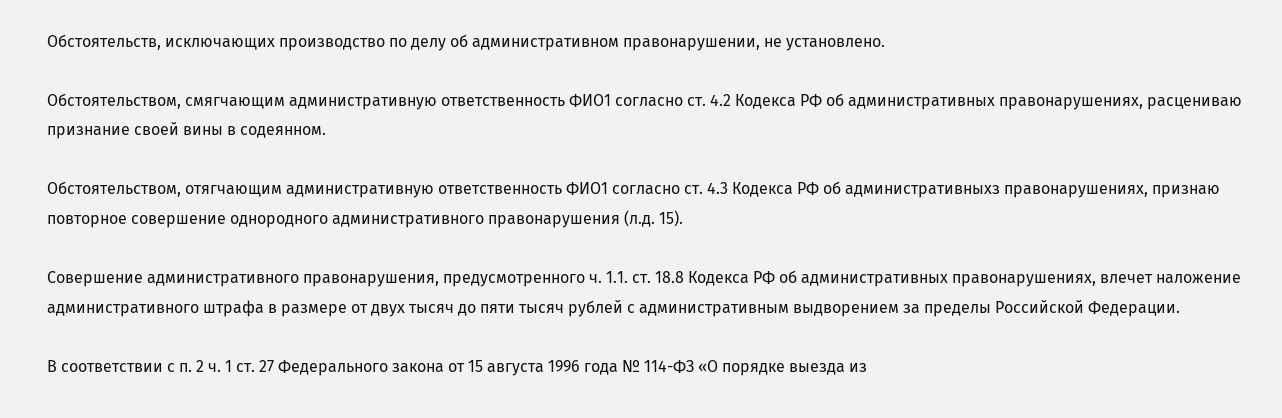Обстоятельств, исключающих производство по делу об административном правонарушении, не установлено.

Обстоятельством, смягчающим административную ответственность ФИО1 согласно ст. 4.2 Кодекса РФ об административных правонарушениях, расцениваю признание своей вины в содеянном.

Обстоятельством, отягчающим административную ответственность ФИО1 согласно ст. 4.3 Кодекса РФ об административныхз правонарушениях, признаю повторное совершение однородного административного правонарушения (л.д. 15).

Совершение административного правонарушения, предусмотренного ч. 1.1. ст. 18.8 Кодекса РФ об административных правонарушениях, влечет наложение административного штрафа в размере от двух тысяч до пяти тысяч рублей с административным выдворением за пределы Российской Федерации.

В соответствии с п. 2 ч. 1 ст. 27 Федерального закона от 15 августа 1996 года № 114-ФЗ «О порядке выезда из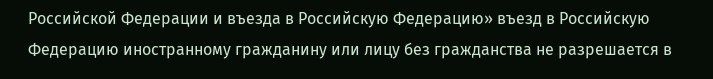Российской Федерации и въезда в Российскую Федерацию» въезд в Российскую Федерацию иностранному гражданину или лицу без гражданства не разрешается в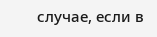случае, если в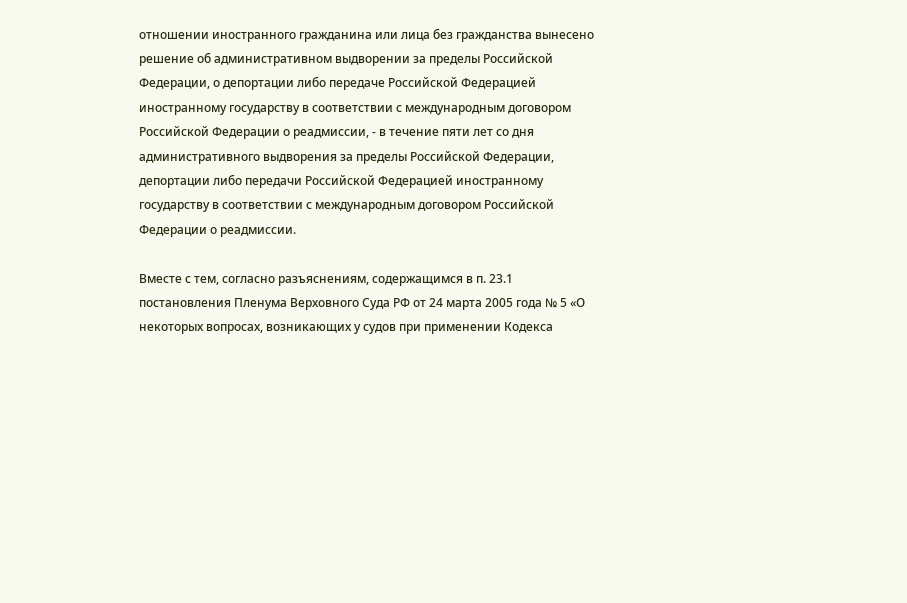отношении иностранного гражданина или лица без гражданства вынесено решение об административном выдворении за пределы Российской Федерации, о депортации либо передаче Российской Федерацией иностранному государству в соответствии с международным договором Российской Федерации о реадмиссии, - в течение пяти лет со дня административного выдворения за пределы Российской Федерации, депортации либо передачи Российской Федерацией иностранному государству в соответствии с международным договором Российской Федерации о реадмиссии.

Вместе с тем, согласно разъяснениям, содержащимся в п. 23.1 постановления Пленума Верховного Суда РФ от 24 марта 2005 года № 5 «О некоторых вопросах, возникающих у судов при применении Кодекса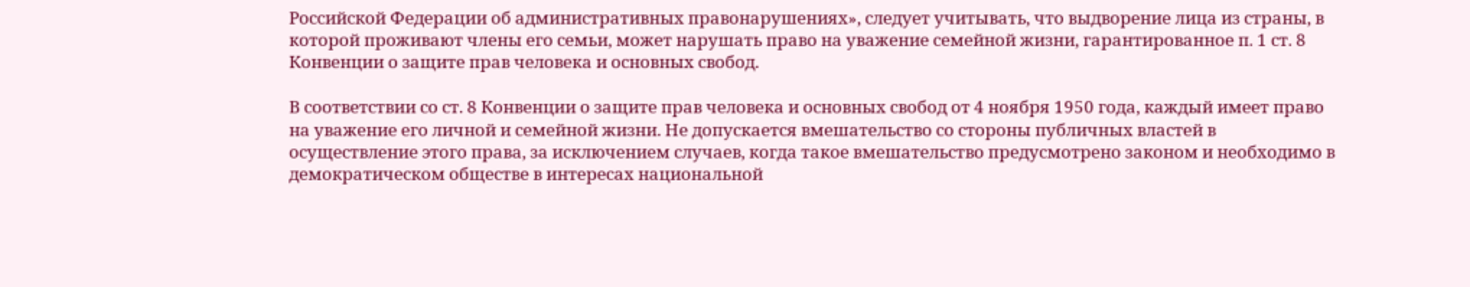Российской Федерации об административных правонарушениях», следует учитывать, что выдворение лица из страны, в которой проживают члены его семьи, может нарушать право на уважение семейной жизни, гарантированное п. 1 ст. 8 Конвенции о защите прав человека и основных свобод.

В соответствии со ст. 8 Конвенции о защите прав человека и основных свобод от 4 ноября 1950 года, каждый имеет право на уважение его личной и семейной жизни. Не допускается вмешательство со стороны публичных властей в осуществление этого права, за исключением случаев, когда такое вмешательство предусмотрено законом и необходимо в демократическом обществе в интересах национальной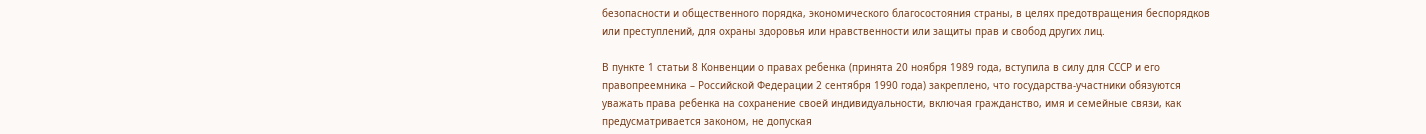безопасности и общественного порядка, экономического благосостояния страны, в целях предотвращения беспорядков или преступлений, для охраны здоровья или нравственности или защиты прав и свобод других лиц.

В пункте 1 статьи 8 Конвенции о правах ребенка (принята 20 ноября 1989 года, вступила в силу для СССР и его правопреемника – Российской Федерации 2 сентября 1990 года) закреплено, что государства-участники обязуются уважать права ребенка на сохранение своей индивидуальности, включая гражданство, имя и семейные связи, как предусматривается законом, не допуская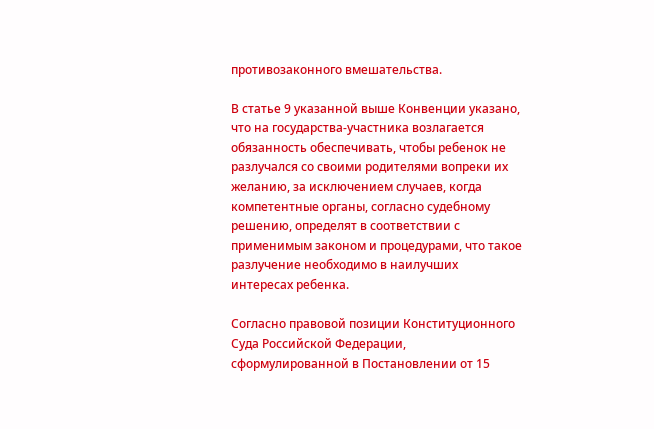противозаконного вмешательства.

В статье 9 указанной выше Конвенции указано, что на государства-участника возлагается обязанность обеспечивать, чтобы ребенок не разлучался со своими родителями вопреки их желанию, за исключением случаев, когда компетентные органы, согласно судебному решению, определят в соответствии с применимым законом и процедурами, что такое разлучение необходимо в наилучших интересах ребенка.

Согласно правовой позиции Конституционного Суда Российской Федерации, сформулированной в Постановлении от 15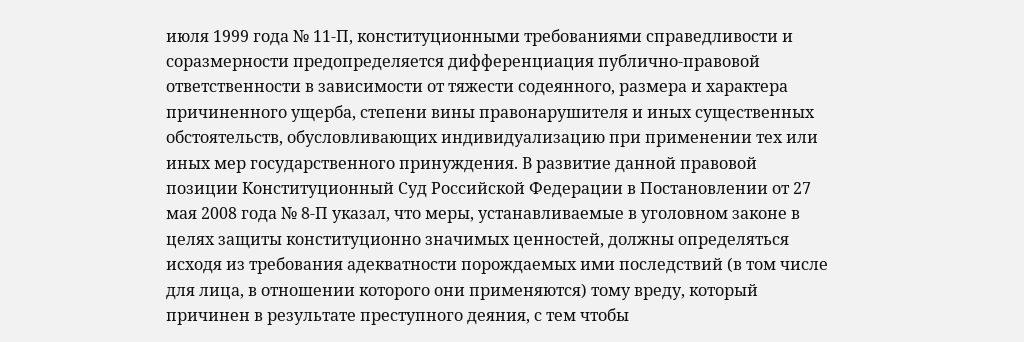июля 1999 года № 11-П, конституционными требованиями справедливости и соразмерности предопределяется дифференциация публично-правовой ответственности в зависимости от тяжести содеянного, размера и характера причиненного ущерба, степени вины правонарушителя и иных существенных обстоятельств, обусловливающих индивидуализацию при применении тех или иных мер государственного принуждения. В развитие данной правовой позиции Конституционный Суд Российской Федерации в Постановлении от 27 мая 2008 года № 8-П указал, что меры, устанавливаемые в уголовном законе в целях защиты конституционно значимых ценностей, должны определяться исходя из требования адекватности порождаемых ими последствий (в том числе для лица, в отношении которого они применяются) тому вреду, который причинен в результате преступного деяния, с тем чтобы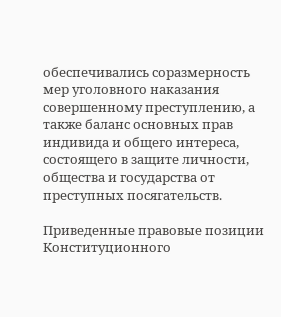обеспечивались соразмерность мер уголовного наказания совершенному преступлению, а также баланс основных прав индивида и общего интереса, состоящего в защите личности, общества и государства от преступных посягательств.

Приведенные правовые позиции Конституционного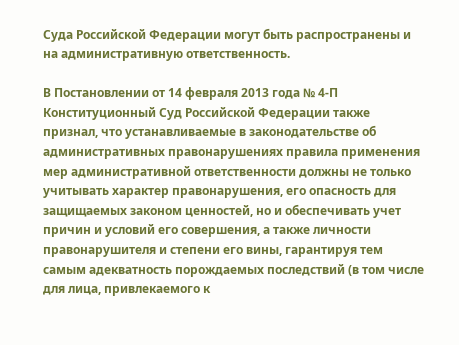Суда Российской Федерации могут быть распространены и на административную ответственность.

В Постановлении от 14 февраля 2013 года № 4-П Конституционный Суд Российской Федерации также признал, что устанавливаемые в законодательстве об административных правонарушениях правила применения мер административной ответственности должны не только учитывать характер правонарушения, его опасность для защищаемых законом ценностей, но и обеспечивать учет причин и условий его совершения, а также личности правонарушителя и степени его вины, гарантируя тем самым адекватность порождаемых последствий (в том числе для лица, привлекаемого к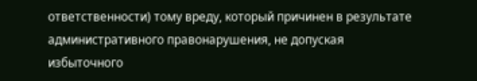ответственности) тому вреду, который причинен в результате административного правонарушения, не допуская избыточного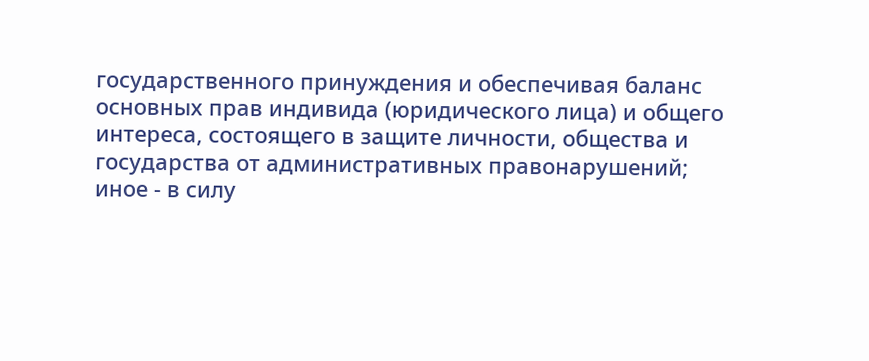государственного принуждения и обеспечивая баланс основных прав индивида (юридического лица) и общего интереса, состоящего в защите личности, общества и государства от административных правонарушений; иное - в силу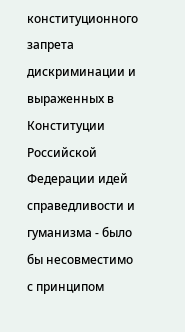конституционного запрета дискриминации и выраженных в Конституции Российской Федерации идей справедливости и гуманизма - было бы несовместимо с принципом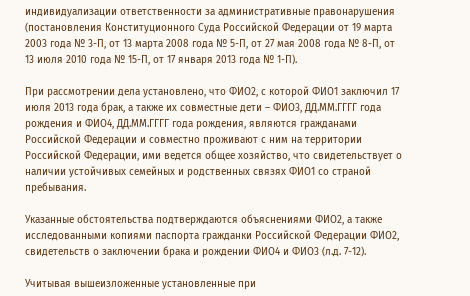индивидуализации ответственности за административные правонарушения (постановления Конституционного Суда Российской Федерации от 19 марта 2003 года № 3-П, от 13 марта 2008 года № 5-П, от 27 мая 2008 года № 8-П, от 13 июля 2010 года № 15-П, от 17 января 2013 года № 1-П).

При рассмотрении дела установлено, что ФИО2, с которой ФИО1 заключил 17 июля 2013 года брак, а также их совместные дети – ФИО3, ДД.ММ.ГГГГ года рождения и ФИО4, ДД.ММ.ГГГГ года рождения, являются гражданами Российской Федерации и совместно проживают с ним на территории Российской Федерации, ими ведется общее хозяйство, что свидетельствует о наличии устойчивых семейных и родственных связях ФИО1 со страной пребывания.

Указанные обстоятельства подтверждаются объяснениями ФИО2, а также исследованными копиями паспорта гражданки Российской Федерации ФИО2, свидетельств о заключении брака и рождении ФИО4 и ФИО3 (л.д. 7-12).

Учитывая вышеизложенные установленные при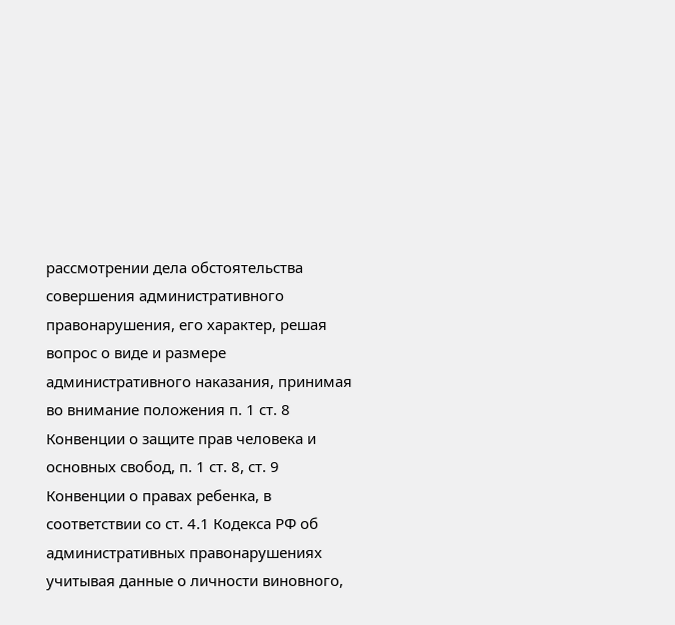рассмотрении дела обстоятельства совершения административного правонарушения, его характер, решая вопрос о виде и размере административного наказания, принимая во внимание положения п. 1 ст. 8 Конвенции о защите прав человека и основных свобод, п. 1 ст. 8, ст. 9 Конвенции о правах ребенка, в соответствии со ст. 4.1 Кодекса РФ об административных правонарушениях учитывая данные о личности виновного,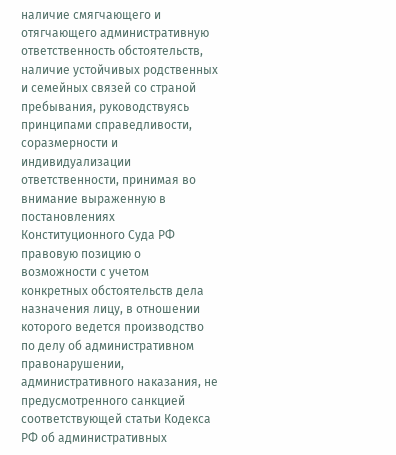наличие смягчающего и отягчающего административную ответственность обстоятельств, наличие устойчивых родственных и семейных связей со страной пребывания, руководствуясь принципами справедливости, соразмерности и индивидуализации ответственности, принимая во внимание выраженную в постановлениях Конституционного Суда РФ правовую позицию о возможности с учетом конкретных обстоятельств дела назначения лицу, в отношении которого ведется производство по делу об административном правонарушении, административного наказания, не предусмотренного санкцией соответствующей статьи Кодекса РФ об административных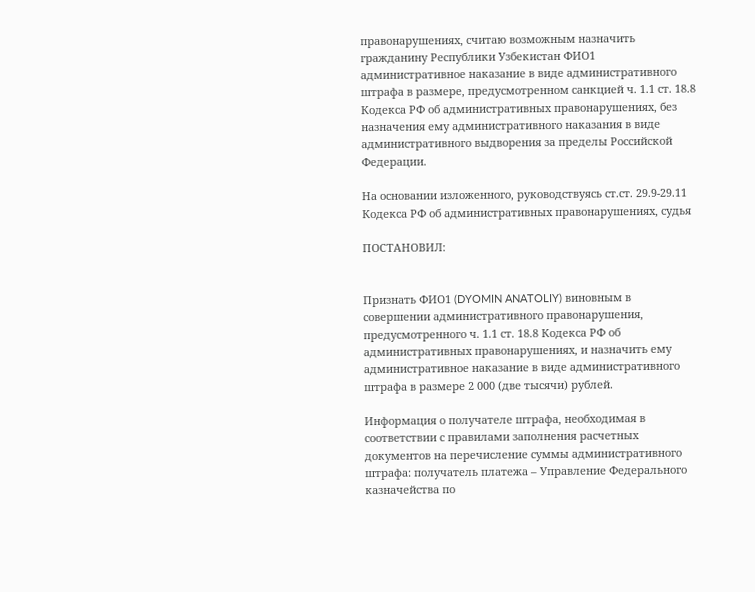правонарушениях, считаю возможным назначить гражданину Республики Узбекистан ФИО1 административное наказание в виде административного штрафа в размере, предусмотренном санкцией ч. 1.1 ст. 18.8 Кодекса РФ об административных правонарушениях, без назначения ему административного наказания в виде административного выдворения за пределы Российской Федерации.

На основании изложенного, руководствуясь ст.ст. 29.9-29.11 Кодекса РФ об административных правонарушениях, судья

ПОСТАНОВИЛ:


Признать ФИО1 (DYOMIN ANATOLIY) виновным в совершении административного правонарушения, предусмотренного ч. 1.1 ст. 18.8 Кодекса РФ об административных правонарушениях, и назначить ему административное наказание в виде административного штрафа в размере 2 000 (две тысячи) рублей.

Информация о получателе штрафа, необходимая в соответствии с правилами заполнения расчетных документов на перечисление суммы административного штрафа: получатель платежа – Управление Федерального казначейства по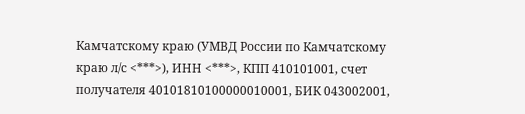Камчатскому краю (УМВД России по Камчатскому краю л/с <***>), ИНН <***>, КПП 410101001, счет получателя 40101810100000010001, БИК 043002001,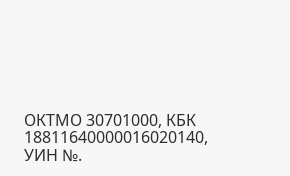ОКТМО 30701000, КБК 18811640000016020140, УИН №.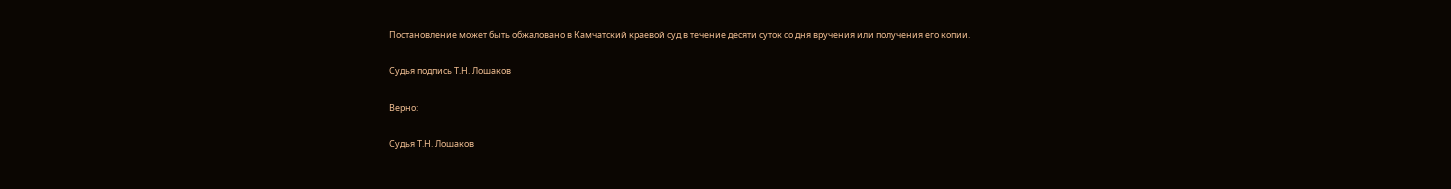Постановление может быть обжаловано в Камчатский краевой суд в течение десяти суток со дня вручения или получения его копии.

Судья подпись Т.Н. Лошаков

Верно:

Судья Т.Н. Лошаков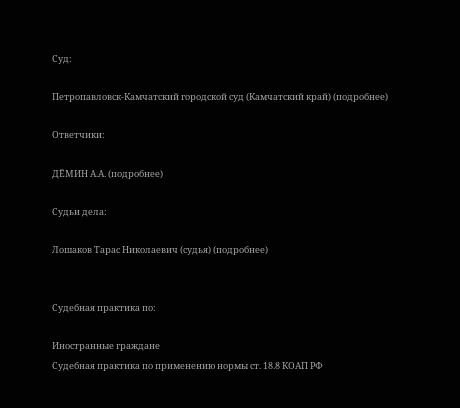Суд:

Петропавловск-Камчатский городской суд (Камчатский край) (подробнее)

Ответчики:

ДЁМИН А.А. (подробнее)

Судьи дела:

Лошаков Тарас Николаевич (судья) (подробнее)


Судебная практика по:

Иностранные граждане
Судебная практика по применению нормы ст. 18.8 КОАП РФ